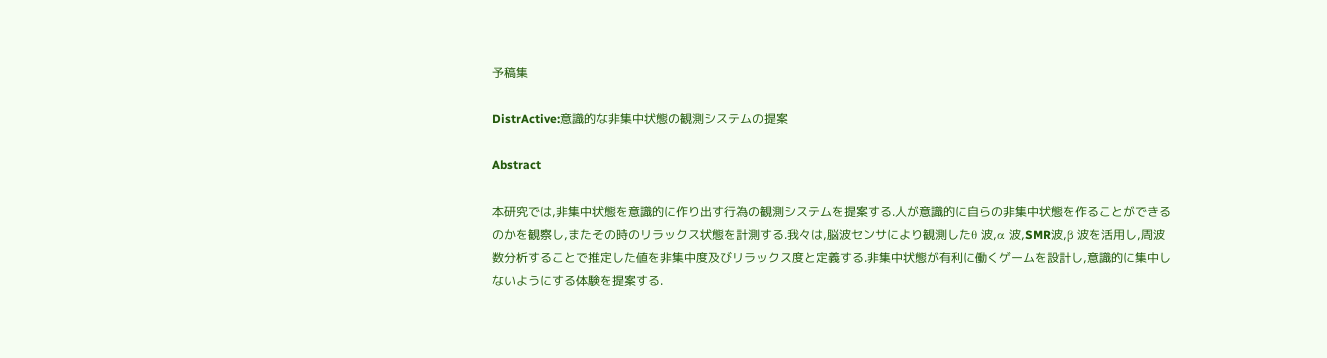予稿集

DistrActive:意識的な非集中状態の観測システムの提案

Abstract

本研究では,非集中状態を意識的に作り出す行為の観測システムを提案する.人が意識的に自らの非集中状態を作ることができるのかを観察し,またその時のリラックス状態を計測する.我々は,脳波センサにより観測したθ 波,α 波,SMR波,β 波を活用し,周波数分析することで推定した値を非集中度及びリラックス度と定義する.非集中状態が有利に働くゲームを設計し,意識的に集中しないようにする体験を提案する.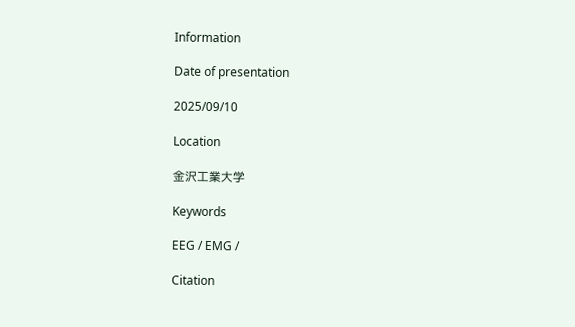Information

Date of presentation

2025/09/10

Location

金沢工業大学

Keywords

EEG / EMG /

Citation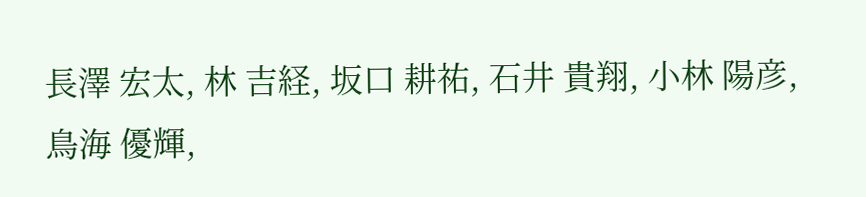長澤 宏太, 林 吉経, 坂口 耕祐, 石井 貴翔, 小林 陽彦, 鳥海 優輝,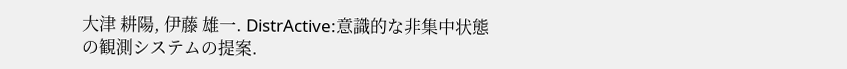大津 耕陽, 伊藤 雄一. DistrActive:意識的な非集中状態の観測システムの提案.